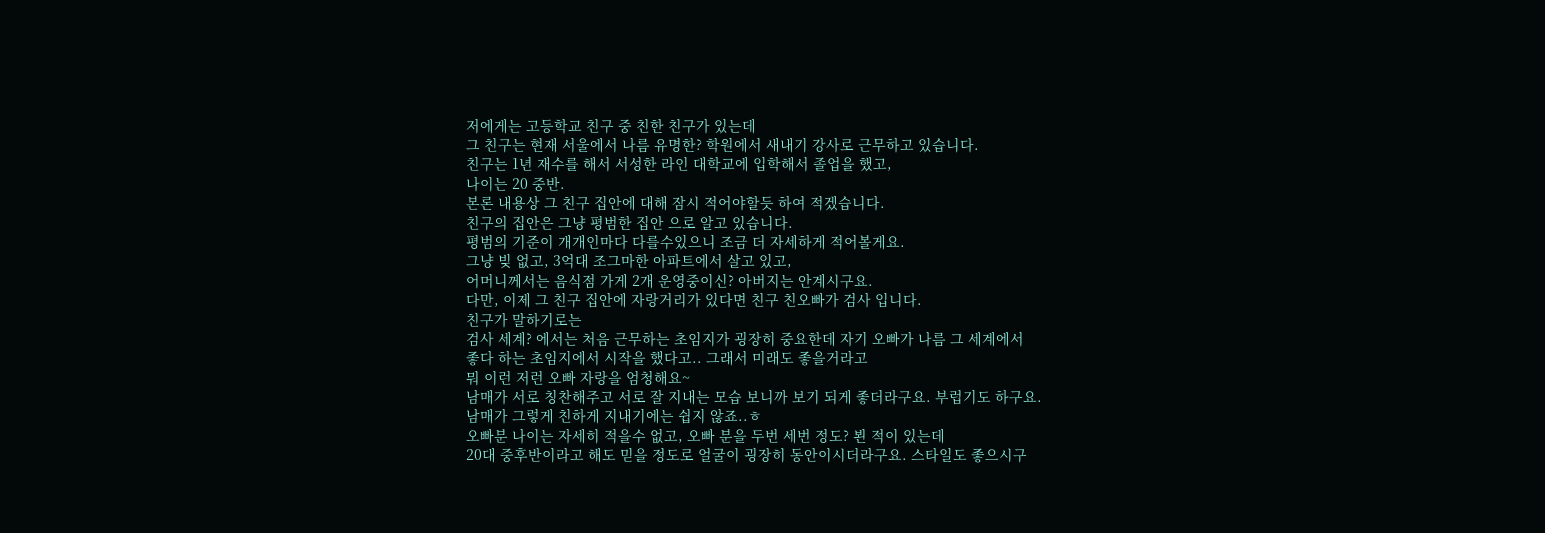저에게는 고등학교 친구 중 친한 친구가 있는데
그 친구는 현재 서울에서 나름 유명한? 학원에서 새내기 강사로 근무하고 있습니다.
친구는 1년 재수를 해서 서성한 라인 대학교에 입학해서 졸업을 했고,
나이는 20 중반.
본론 내용상 그 친구 집안에 대해 잠시 적어야할듯 하여 적겠습니다.
친구의 집안은 그냥 평범한 집안 으로 알고 있습니다.
평범의 기준이 개개인마다 다를수있으니 조금 더 자세하게 적어볼게요.
그냥 빚 없고, 3억대 조그마한 아파트에서 살고 있고,
어머니께서는 음식점 가게 2개 운영중이신? 아버지는 안계시구요.
다만, 이제 그 친구 집안에 자랑거리가 있다면 친구 친오빠가 검사 입니다.
친구가 말하기로는
검사 세계? 에서는 처음 근무하는 초임지가 굉장히 중요한데 자기 오빠가 나름 그 세계에서
좋다 하는 초임지에서 시작을 했다고.. 그래서 미래도 좋을거라고
뭐 이런 저런 오빠 자랑을 엄청해요~
남매가 서로 칭찬해주고 서로 잘 지내는 모습 보니까 보기 되게 좋더라구요. 부럽기도 하구요.
남매가 그렇게 친하게 지내기에는 쉽지 않죠..ㅎ
오빠분 나이는 자세히 적을수 없고, 오빠 분을 두번 세번 정도? 뵌 적이 있는데
20대 중후반이라고 해도 믿을 정도로 얼굴이 굉장히 동안이시더라구요. 스타일도 좋으시구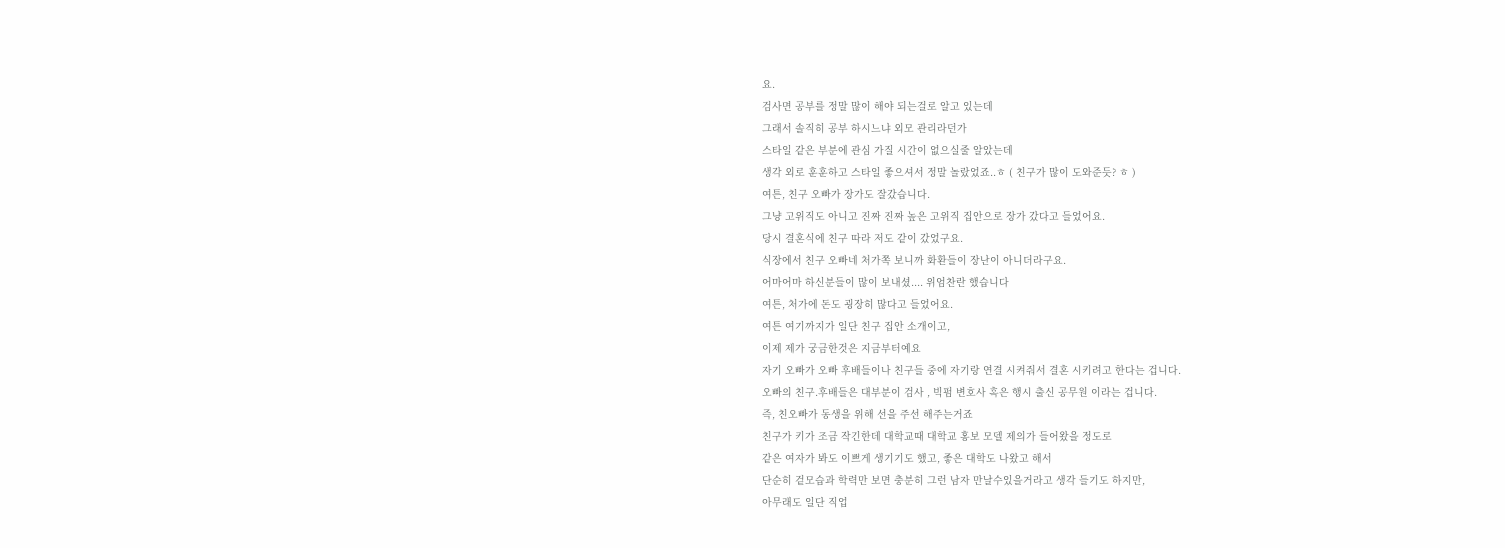요.
검사면 공부를 정말 많이 해야 되는걸로 알고 있는데
그래서 솔직히 공부 하시느냐 외모 관리라던가
스타일 같은 부분에 관심 가질 시간이 없으실줄 알았는데
생각 외로 훈훈하고 스타일 좋으셔서 정말 놀랐었죠..ㅎ ( 친구가 많이 도와준듯? ㅎ )
여튼, 친구 오빠가 장가도 잘갔습니다.
그냥 고위직도 아니고 진짜 진짜 높은 고위직 집안으로 장가 갔다고 들었어요.
당시 결혼식에 친구 따라 저도 같이 갔었구요.
식장에서 친구 오빠네 처가쪽 보니까 화환들이 장난이 아니더라구요.
어마어마 하신분들이 많이 보내셨.... 위엄찬란 했습니다
여튼, 처가에 돈도 굉장히 많다고 들었어요.
여튼 여기까지가 일단 친구 집안 소개이고,
이제 제가 궁금한것은 지금부터예요
자기 오빠가 오빠 후배들이나 친구들 중에 자기랑 연결 시켜줘서 결혼 시키려고 한다는 겁니다.
오빠의 친구.후배들은 대부분이 검사 , 빅펌 변호사 혹은 행시 출신 공무원 이라는 겁니다.
즉, 친오빠가 동생을 위해 선을 주선 해주는거죠
친구가 키가 조금 작긴한데 대학교때 대학교 홍보 모델 제의가 들어왔을 정도로
같은 여자가 봐도 이쁘게 생기기도 했고, 좋은 대학도 나왔고 해서
단순히 겉모습과 학력만 보면 충분히 그런 남자 만날수있을거라고 생각 들기도 하지만,
아무래도 일단 직업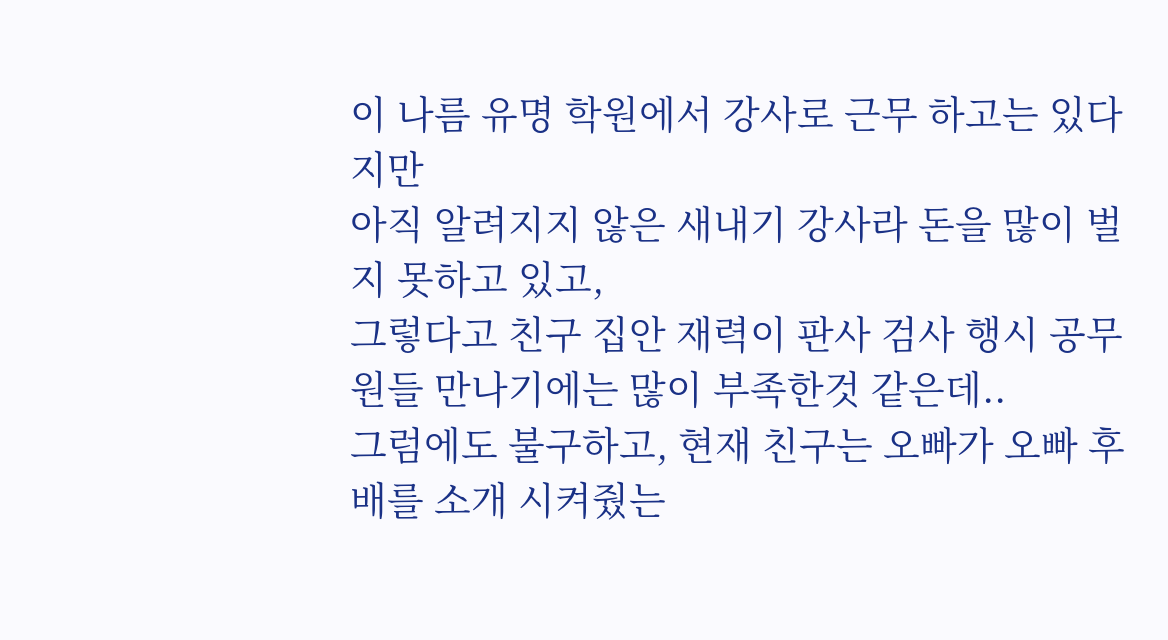이 나름 유명 학원에서 강사로 근무 하고는 있다지만
아직 알려지지 않은 새내기 강사라 돈을 많이 벌지 못하고 있고,
그렇다고 친구 집안 재력이 판사 검사 행시 공무원들 만나기에는 많이 부족한것 같은데..
그럼에도 불구하고, 현재 친구는 오빠가 오빠 후배를 소개 시켜줬는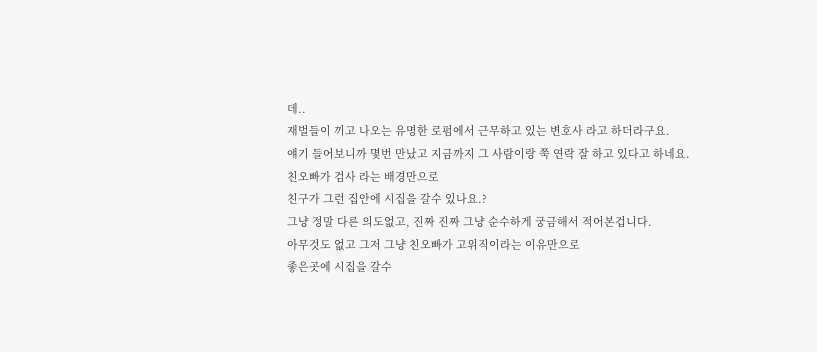데..
재벌들이 끼고 나오는 유명한 로펌에서 근무하고 있는 변호사 라고 하더라구요.
얘기 들어보니까 몇번 만났고 지금까지 그 사람이랑 쭉 연락 잘 하고 있다고 하네요.
친오빠가 검사 라는 배경만으로
친구가 그런 집안에 시집을 갈수 있나요.?
그냥 정말 다른 의도없고, 진짜 진짜 그냥 순수하게 궁금해서 적어본겁니다.
아무것도 없고 그저 그냥 친오빠가 고위직이라는 이유만으로
좋은곳에 시집을 갈수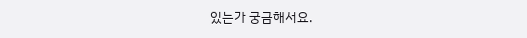있는가 궁금해서요.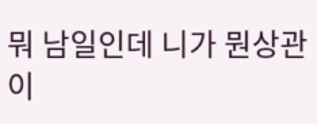뭐 남일인데 니가 뭔상관이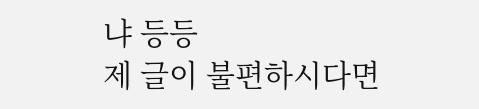냐 등등
제 글이 불편하시다면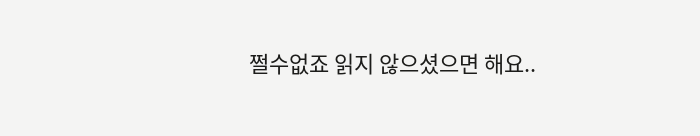쩔수없죠 읽지 않으셨으면 해요..